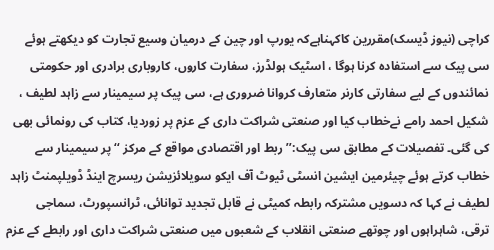کراچی (نیوز ڈیسک)مقررین کاکہناہےکہ یورپ اور چین کے درمیان وسیع تجارت کو دیکھتے ہوئے سی پیک سے استفادہ کرنا ہوگا ، اسٹیک ہولڈرز، سفارت کاروں، کاروباری برادری اور حکومتی نمائندوں کے لیے سفارتی کارنر متعارف کروانا ضروری ہے، سی پیک پر سیمینار سے زاہد لطیف ، شکیل احمد رامے نےخطاب کیا اور صنعتی شراکت داری کے عزم پر زوردیا، کتاب کی رونمائی بھی کی گئی۔ تفصیلات کے مطابق سی پیک:’’ربط اور اقتصادی مواقع کے مرکز ‘‘ پر سیمینار سے خطاب کرتے ہوئے چیئرمین ایشین انسٹی ٹیوٹ آف ایکو سویلائزیشن ریسرچ اینڈ ڈویلپمنٹ زاہد لطیف نے کہا کہ دسویں مشترکہ رابطہ کمیٹی نے قابل تجدید توانائی، ٹرانسپورٹ، سماجی ترقی، شاہراہوں اور چوتھے صنعتی انقلاب کے شعبوں میں صنعتی شراکت داری اور رابطے کے عزم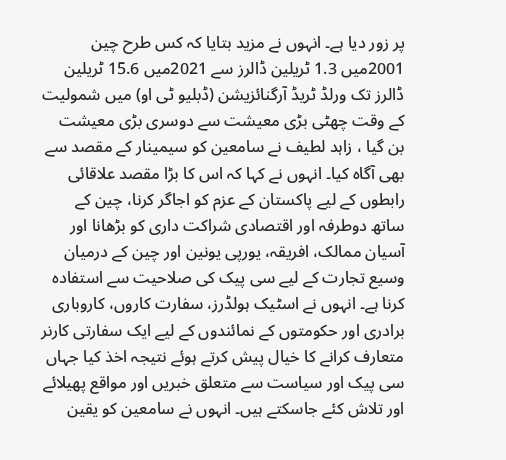پر زور دیا ہے۔ انہوں نے مزید بتایا کہ کس طرح چین 2001میں 1.3 ٹریلین ڈالرز سے 2021میں 15.6 ٹریلین ڈالرز تک ورلڈ ٹریڈ آرگنائزیشن (ڈبلیو ٹی او) میں شمولیت کے وقت چھٹی بڑی معیشت سے دوسری بڑی معیشت بن گیا ، زاہد لطیف نے سامعین کو سیمینار کے مقصد سے بھی آگاہ کیا۔ انہوں نے کہا کہ اس کا بڑا مقصد علاقائی رابطوں کے لیے پاکستان کے عزم کو اجاگر کرنا، چین کے ساتھ دوطرفہ اور اقتصادی شراکت داری کو بڑھانا اور آسیان ممالک، افریقہ، یورپی یونین اور چین کے درمیان وسیع تجارت کے لیے سی پیک کی صلاحیت سے استفادہ کرنا ہے۔ انہوں نے اسٹیک ہولڈرز، سفارت کاروں، کاروباری برادری اور حکومتوں کے نمائندوں کے لیے ایک سفارتی کارنر متعارف کرانے کا خیال پیش کرتے ہوئے نتیجہ اخذ کیا جہاں سی پیک اور سیاست سے متعلق خبریں اور مواقع پھیلائے اور تلاش کئے جاسکتے ہیں۔ انہوں نے سامعین کو یقین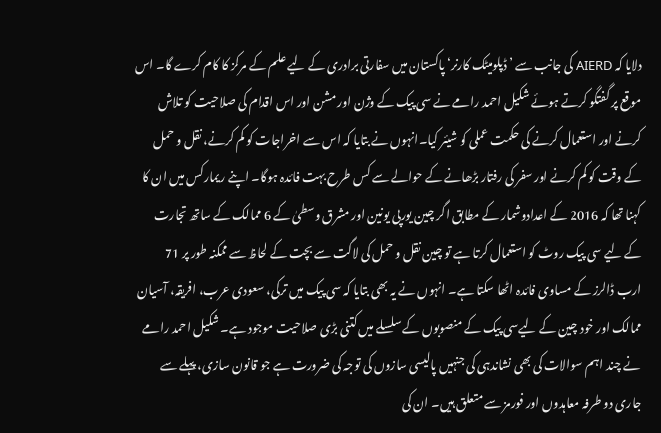دلایا کہ AIERD کی جانب سے ’ڈپلومیٹک کارنر‘ پاکستان میں سفارتی برادری کے لیے علم کے مرکز کا کام کرے گا۔ اس موقع پر گفتگو کرتے ہوئے شکیل احمد رامے نے سی پیک کے وژن اور مشن اور اس اقدام کی صلاحیت کو تلاش کرنے اور استعمال کرنے کی حکمت عملی کو شیئر کیا۔انہوں نے بتایا کہ اس سے اخراجات کو کم کرنے، نقل و حمل کے وقت کو کم کرنے اور سفر کی رفتار بڑھانے کے حوالے سے کس طرح بہت فائدہ ہوگا۔ اپنے ریمارکس میں ان کا کہنا تھا کہ 2016 کے اعدادوشمار کے مطابق اگر چین یورپی یونین اور مشرق وسطیٰ کے 6 ممالک کے ساتھ تجارت کے لیے سی پیک روٹ کو استعمال کرتا ہے تو چین نقل و حمل کی لاگت سے بچت کے لحاظ سے ممکنہ طور پر 71 ارب ڈالرز کے مساوی فائدہ اٹھا سکتا ہے۔ انہوں نے یہ بھی بتایا کہ سی پیک میں ترکی، سعودی عرب، افریقہ، آسیان ممالک اور خود چین کے لیےسی پیک کے منصوبوں کے سلسلے میں کتنی بڑی صلاحیت موجود ہے۔ شکیل احمد رامے نے چند اہم سوالات کی بھی نشاندہی کی جنہیں پالیسی سازوں کی توجہ کی ضرورت ہے جو قانون سازی، پہلے سے جاری دو طرفہ معاہدوں اور فورمز سے متعلق ہیں۔ ان کی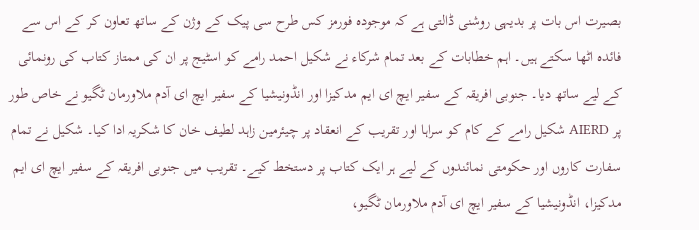بصیرت اس بات پر بدیہی روشنی ڈالتی ہے کہ موجودہ فورمز کس طرح سی پیک کے وژن کے ساتھ تعاون کر کے اس سے فائدہ اٹھا سکتے ہیں۔ اہم خطابات کے بعد تمام شرکاء نے شکیل احمد رامے کو اسٹیج پر ان کی ممتاز کتاب کی رونمائی کے لیے ساتھ دیا۔ جنوبی افریقہ کے سفیر ایچ ای ایم مدکیزا اور انڈونیشیا کے سفیر ایچ ای آدم ملاورمان ٹگیو نے خاص طور پر AIERD شکیل رامے کے کام کو سراہا اور تقریب کے انعقاد پر چیئرمین زاہد لطیف خان کا شکریہ ادا کیا۔ شکیل نے تمام سفارت کاروں اور حکومتی نمائندوں کے لیے ہر ایک کتاب پر دستخط کیے۔ تقریب میں جنوبی افریقہ کے سفیر ایچ ای ایم مدکیزا، انڈونیشیا کے سفیر ایچ ای آدم ملاورمان ٹگیو،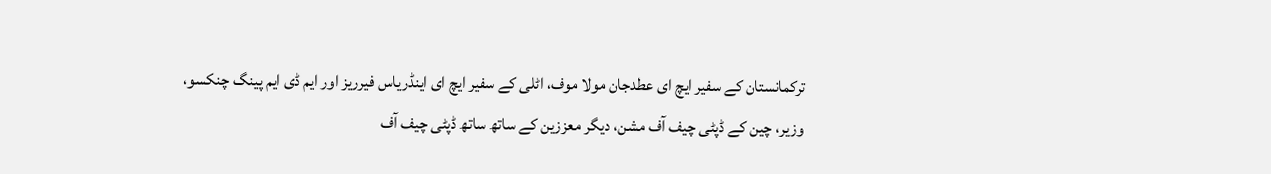ترکمانستان کے سفیر ایچ ای عطدجان مولا موف، اٹلی کے سفیر ایچ ای اینڈریاس فیرریز اور ایم ڈی ایم پینگ چنکسو، وزیر، چین کے ڈپٹی چیف آف مشن، دیگر معززین کے ساتھ ساتھ ڈپٹی چیف آف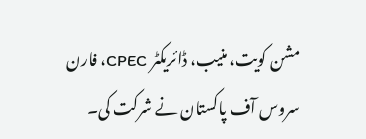مشن کویت، منیب، ڈائریکٹر CPEC، فارن سروس آف پاکستان نے شرکت کی۔